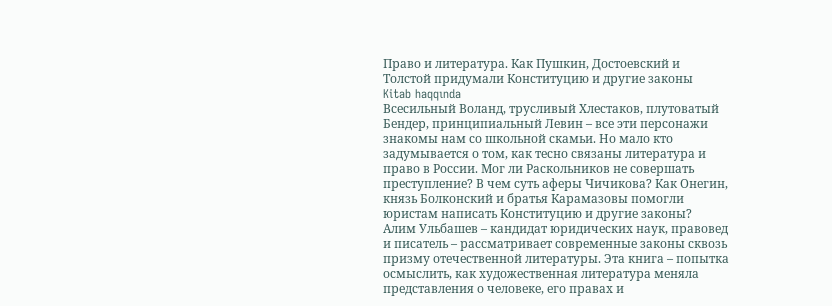Право и литература. Как Пушкин, Достоевский и Толстой придумали Конституцию и другие законы
Kitab haqqında
Всесильный Воланд, трусливый Хлестаков, плутоватый Бендер, принципиальный Левин – все эти персонажи знакомы нам со школьной скамьи. Но мало кто задумывается о том, как тесно связаны литература и право в России. Мог ли Раскольников не совершать преступление? В чем суть аферы Чичикова? Как Онегин, князь Болконский и братья Карамазовы помогли юристам написать Конституцию и другие законы?
Алим Ульбашев – кандидат юридических наук, правовед и писатель – рассматривает современные законы сквозь призму отечественной литературы. Эта книга – попытка осмыслить, как художественная литература меняла представления о человеке, его правах и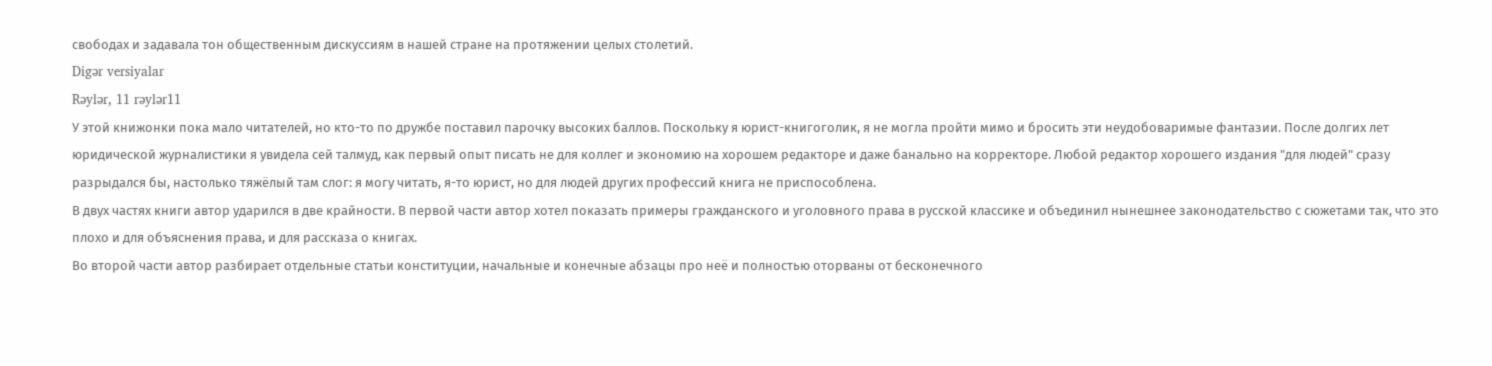свободах и задавала тон общественным дискуссиям в нашей стране на протяжении целых столетий.
Digər versiyalar
Rəylər, 11 rəylər11
У этой книжонки пока мало читателей, но кто-то по дружбе поставил парочку высоких баллов. Поскольку я юрист-книгоголик, я не могла пройти мимо и бросить эти неудобоваримые фантазии. После долгих лет юридической журналистики я увидела сей талмуд, как первый опыт писать не для коллег и экономию на хорошем редакторе и даже банально на корректоре. Любой редактор хорошего издания "для людей" сразу разрыдался бы, настолько тяжёлый там слог: я могу читать, я-то юрист, но для людей других профессий книга не приспособлена.
В двух частях книги автор ударился в две крайности. В первой части автор хотел показать примеры гражданского и уголовного права в русской классике и объединил нынешнее законодательство с сюжетами так, что это плохо и для объяснения права, и для рассказа о книгах.
Во второй части автор разбирает отдельные статьи конституции, начальные и конечные абзацы про неё и полностью оторваны от бесконечного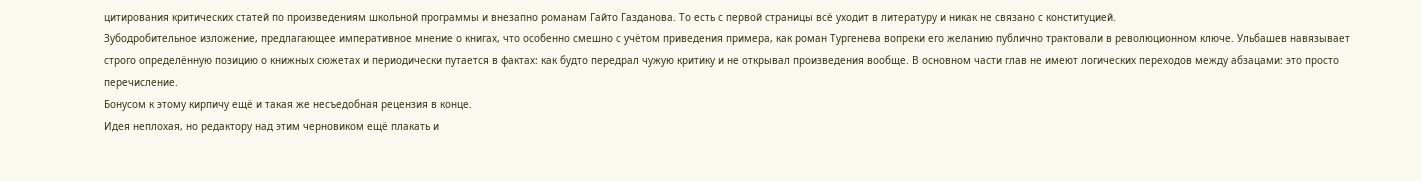цитирования критических статей по произведениям школьной программы и внезапно романам Гайто Газданова. То есть с первой страницы всё уходит в литературу и никак не связано с конституцией.
Зубодробительное изложение, предлагающее императивное мнение о книгах, что особенно смешно с учётом приведения примера, как роман Тургенева вопреки его желанию публично трактовали в революционном ключе. Ульбашев навязывает строго определённую позицию о книжных сюжетах и периодически путается в фактах: как будто передрал чужую критику и не открывал произведения вообще. В основном части глав не имеют логических переходов между абзацами: это просто перечисление.
Бонусом к этому кирпичу ещё и такая же несъедобная рецензия в конце.
Идея неплохая, но редактору над этим черновиком ещё плакать и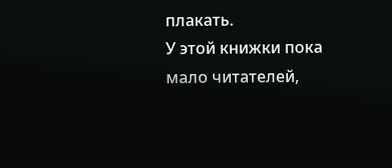плакать.
У этой книжки пока мало читателей,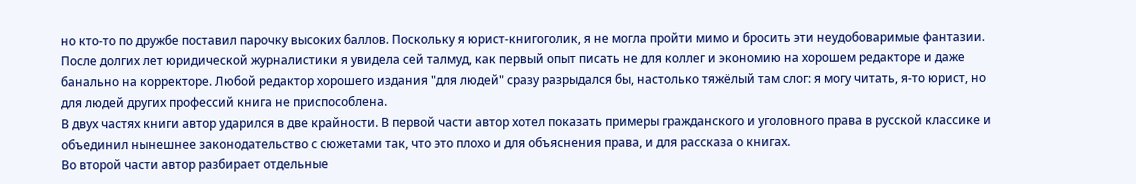но кто-то по дружбе поставил парочку высоких баллов. Поскольку я юрист-книгоголик, я не могла пройти мимо и бросить эти неудобоваримые фантазии. После долгих лет юридической журналистики я увидела сей талмуд, как первый опыт писать не для коллег и экономию на хорошем редакторе и даже банально на корректоре. Любой редактор хорошего издания "для людей" сразу разрыдался бы, настолько тяжёлый там слог: я могу читать, я-то юрист, но для людей других профессий книга не приспособлена.
В двух частях книги автор ударился в две крайности. В первой части автор хотел показать примеры гражданского и уголовного права в русской классике и объединил нынешнее законодательство с сюжетами так, что это плохо и для объяснения права, и для рассказа о книгах.
Во второй части автор разбирает отдельные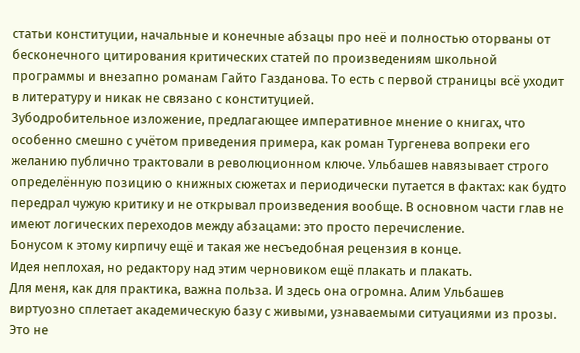статьи конституции, начальные и конечные абзацы про неё и полностью оторваны от бесконечного цитирования критических статей по произведениям школьной программы и внезапно романам Гайто Газданова. То есть с первой страницы всё уходит в литературу и никак не связано с конституцией.
Зубодробительное изложение, предлагающее императивное мнение о книгах, что особенно смешно с учётом приведения примера, как роман Тургенева вопреки его желанию публично трактовали в революционном ключе. Ульбашев навязывает строго определённую позицию о книжных сюжетах и периодически путается в фактах: как будто передрал чужую критику и не открывал произведения вообще. В основном части глав не имеют логических переходов между абзацами: это просто перечисление.
Бонусом к этому кирпичу ещё и такая же несъедобная рецензия в конце.
Идея неплохая, но редактору над этим черновиком ещё плакать и плакать.
Для меня, как для практика, важна польза. И здесь она огромна. Алим Ульбашев виртуозно сплетает академическую базу с живыми, узнаваемыми ситуациями из прозы. Это не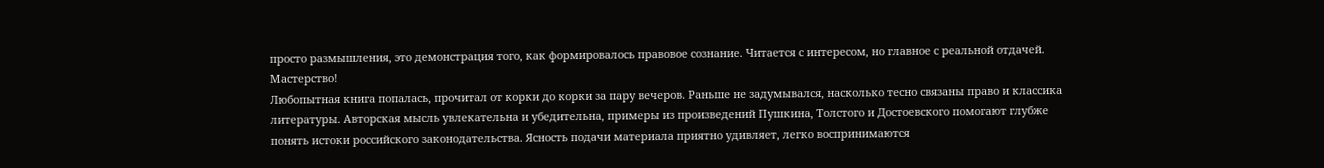просто размышления, это демонстрация того, как формировалось правовое сознание. Читается с интересом, но главное с реальной отдачей. Мастерство!
Любопытная книга попалась, прочитал от корки до корки за пару вечеров. Раньше не задумывался, насколько тесно связаны право и классика литературы. Авторская мысль увлекательна и убедительна, примеры из произведений Пушкина, Толстого и Достоевского помогают глубже понять истоки российского законодательства. Ясность подачи материала приятно удивляет, легко воспринимаются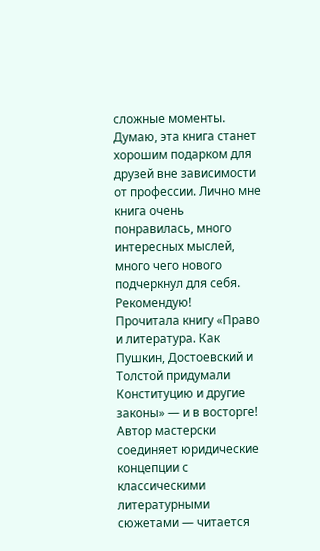сложные моменты. Думаю, эта книга станет хорошим подарком для друзей вне зависимости от профессии. Лично мне книга очень понравилась, много интересных мыслей, много чего нового подчеркнул для себя. Рекомендую!
Прочитала книгу «Право и литература. Как Пушкин, Достоевский и Толстой придумали Конституцию и другие законы» — и в восторге! Автор мастерски соединяет юридические концепции с классическими литературными сюжетами — читается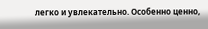легко и увлекательно. Особенно ценно,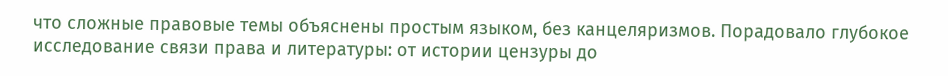что сложные правовые темы объяснены простым языком, без канцеляризмов. Порадовало глубокое исследование связи права и литературы: от истории цензуры до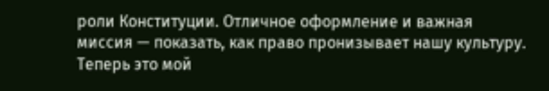роли Конституции. Отличное оформление и важная миссия — показать, как право пронизывает нашу культуру. Теперь это мой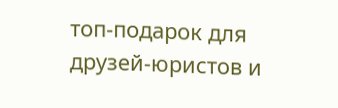топ‑подарок для друзей‑юристов и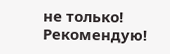не только! Рекомендую!